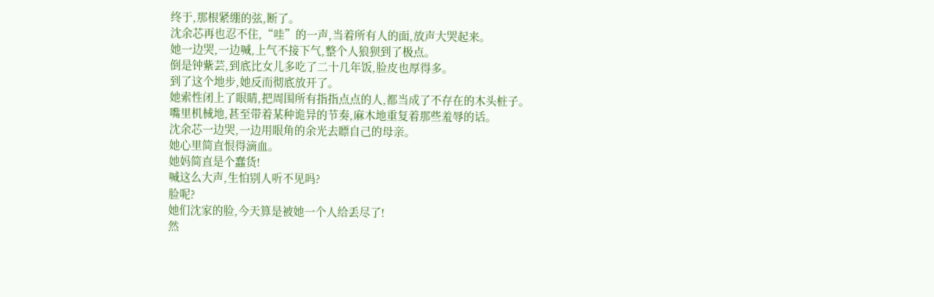终于,那根紧绷的弦,断了。
沈余芯再也忍不住,“哇”的一声,当着所有人的面,放声大哭起来。
她一边哭,一边喊,上气不接下气,整个人狼狈到了极点。
倒是钟紫芸,到底比女儿多吃了二十几年饭,脸皮也厚得多。
到了这个地步,她反而彻底放开了。
她索性闭上了眼睛,把周围所有指指点点的人,都当成了不存在的木头桩子。
嘴里机械地,甚至带着某种诡异的节奏,麻木地重复着那些羞辱的话。
沈余芯一边哭,一边用眼角的余光去瞟自己的母亲。
她心里简直恨得滴血。
她妈简直是个蠢货!
喊这么大声,生怕别人听不见吗?
脸呢?
她们沈家的脸,今天算是被她一个人给丢尽了!
然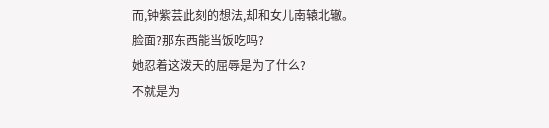而,钟紫芸此刻的想法,却和女儿南辕北辙。
脸面?那东西能当饭吃吗?
她忍着这泼天的屈辱是为了什么?
不就是为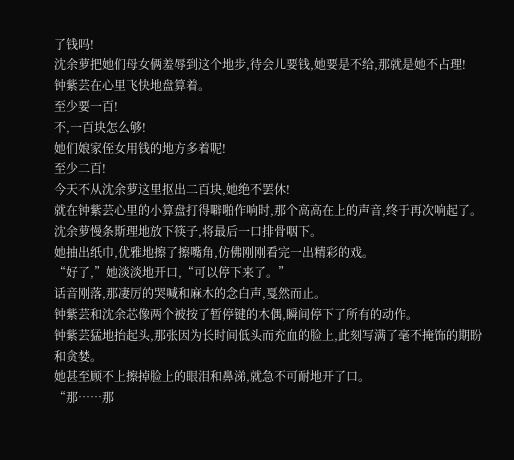了钱吗!
沈余萝把她们母女俩羞辱到这个地步,待会儿要钱,她要是不给,那就是她不占理!
钟紫芸在心里飞快地盘算着。
至少要一百!
不,一百块怎么够!
她们娘家侄女用钱的地方多着呢!
至少二百!
今天不从沈余萝这里抠出二百块,她绝不罢休!
就在钟紫芸心里的小算盘打得噼啪作响时,那个高高在上的声音,终于再次响起了。
沈余萝慢条斯理地放下筷子,将最后一口排骨咽下。
她抽出纸巾,优雅地擦了擦嘴角,仿佛刚刚看完一出精彩的戏。
“好了,”她淡淡地开口,“可以停下来了。”
话音刚落,那凄厉的哭喊和麻木的念白声,戛然而止。
钟紫芸和沈余芯像两个被按了暂停键的木偶,瞬间停下了所有的动作。
钟紫芸猛地抬起头,那张因为长时间低头而充血的脸上,此刻写满了毫不掩饰的期盼和贪婪。
她甚至顾不上擦掉脸上的眼泪和鼻涕,就急不可耐地开了口。
“那……那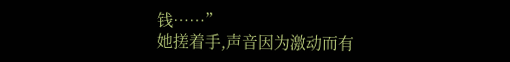钱……”
她搓着手,声音因为激动而有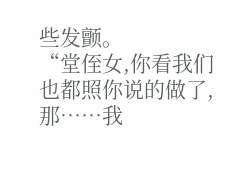些发颤。
“堂侄女,你看我们也都照你说的做了,那……我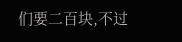们要二百块,不过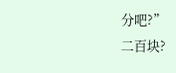分吧?”
二百块?